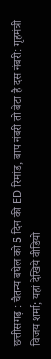छत्तीसगढ़ : चैतन्य बघेल को 5 दिन की ED रिमांड, बाप नंबरी तो बेटा है दस नंबरी: गृहमंत्री विजय शर्मा; यहां देखिये वीडियो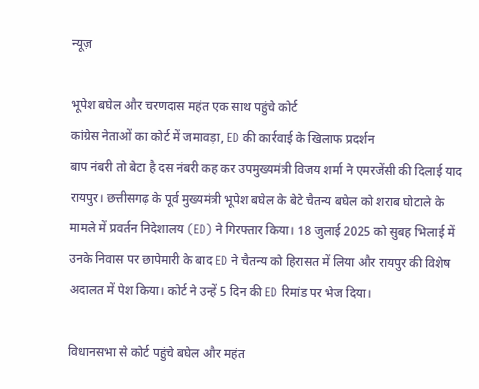न्यूज़

भूपेश बघेल और चरणदास महंत एक साथ पहुंचे कोर्ट
कांग्रेस नेताओं का कोर्ट में जमावड़ा, ED की कार्रवाई के खिलाफ प्रदर्शन
बाप नंबरी तो बेटा है दस नंबरी कह कर उपमुख्यमंत्री विजय शर्मा ने एमरजेंसी की दिलाई याद
रायपुर। छत्तीसगढ़ के पूर्व मुख्यमंत्री भूपेश बघेल के बेटे चैतन्य बघेल को शराब घोटाले के मामले में प्रवर्तन निदेशालय (ED) ने गिरफ्तार किया। 18 जुलाई 2025 को सुबह भिलाई में उनके निवास पर छापेमारी के बाद ED ने चैतन्य को हिरासत में लिया और रायपुर की विशेष अदालत में पेश किया। कोर्ट ने उन्हें 5 दिन की ED रिमांड पर भेज दिया।

विधानसभा से कोर्ट पहुंचे बघेल और महंत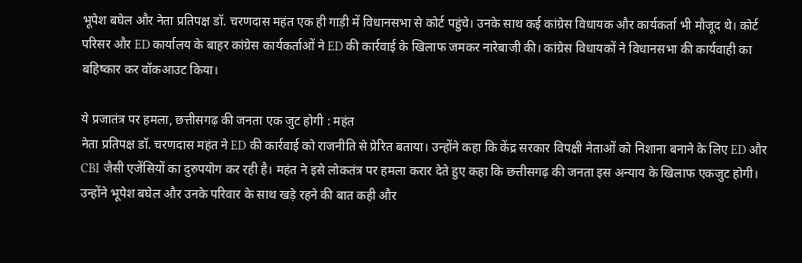भूपेश बघेल और नेता प्रतिपक्ष डॉ. चरणदास महंत एक ही गाड़ी में विधानसभा से कोर्ट पहुंचे। उनके साथ कई कांग्रेस विधायक और कार्यकर्ता भी मौजूद थे। कोर्ट परिसर और ED कार्यालय के बाहर कांग्रेस कार्यकर्ताओं ने ED की कार्रवाई के खिलाफ जमकर नारेबाजी की। कांग्रेस विधायकों ने विधानसभा की कार्यवाही का बहिष्कार कर वॉकआउट किया।

ये प्रजातंत्र पर हमला, छत्तीसगढ़ की जनता एक जुट होगी : महंत
नेता प्रतिपक्ष डॉ. चरणदास महंत ने ED की कार्रवाई को राजनीति से प्रेरित बताया। उन्होंने कहा कि केंद्र सरकार विपक्षी नेताओं को निशाना बनाने के लिए ED और CBI जैसी एजेंसियों का दुरुपयोग कर रही है। महंत ने इसे लोकतंत्र पर हमला करार देते हुए कहा कि छत्तीसगढ़ की जनता इस अन्याय के खिलाफ एकजुट होगी। उन्होंने भूपेश बघेल और उनके परिवार के साथ खड़े रहने की बात कही और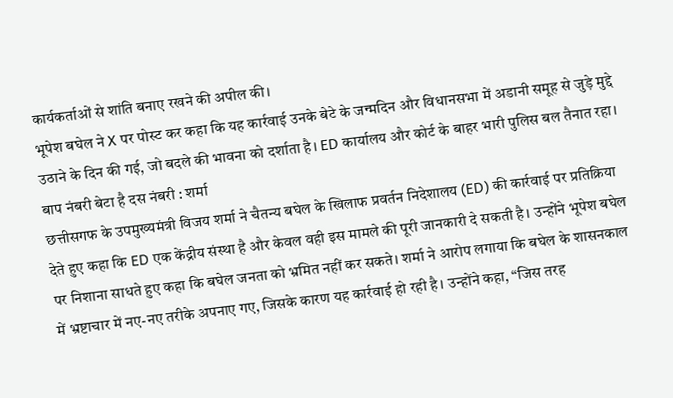कार्यकर्ताओं से शांति बनाए रखने की अपील की।
भूपेश बघेल ने X पर पोस्ट कर कहा कि यह कार्रवाई उनके बेटे के जन्मदिन और विधानसभा में अडानी समूह से जुड़े मुद्दे उठाने के दिन की गई, जो बदले की भावना को दर्शाता है। ED कार्यालय और कोर्ट के बाहर भारी पुलिस बल तैनात रहा।
बाप नंबरी बेटा है दस नंबरी : शर्मा
छत्तीसगफ के उपमुख्यमंत्री विजय शर्मा ने चैतन्य बघेल के खिलाफ प्रवर्तन निदेशालय (ED) की कार्रवाई पर प्रतिक्रिया देते हुए कहा कि ED एक केंद्रीय संस्था है और केवल वही इस मामले की पूरी जानकारी दे सकती है। उन्होंने भूपेश बघेल पर निशाना साधते हुए कहा कि बघेल जनता को भ्रमित नहीं कर सकते। शर्मा ने आरोप लगाया कि बघेल के शासनकाल में भ्रष्टाचार में नए-नए तरीके अपनाए गए, जिसके कारण यह कार्रवाई हो रही है। उन्होंने कहा, “जिस तरह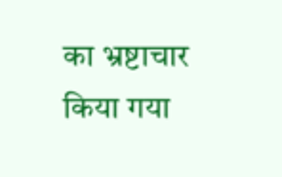का भ्रष्टाचार किया गया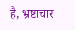है, भ्रष्टाचार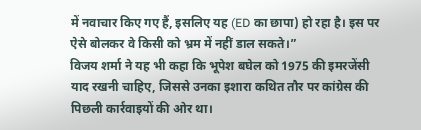में नवाचार किए गए हैं, इसलिए यह (ED का छापा) हो रहा है। इस पर ऐसे बोलकर वे किसी को भ्रम में नहीं डाल सकते।”
विजय शर्मा ने यह भी कहा कि भूपेश बघेल को 1975 की इमरजेंसी याद रखनी चाहिए, जिससे उनका इशारा कथित तौर पर कांग्रेस की पिछली कार्रवाइयों की ओर था।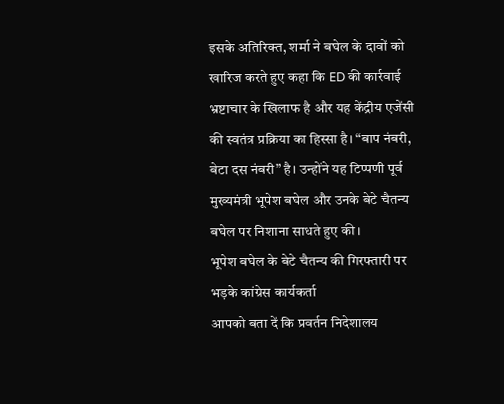इसके अतिरिक्त, शर्मा ने बघेल के दावों को खारिज करते हुए कहा कि ED की कार्रवाई भ्रष्टाचार के खिलाफ है और यह केंद्रीय एजेंसी की स्वतंत्र प्रक्रिया का हिस्सा है। “बाप नंबरी, बेटा दस नंबरी” है। उन्होंने यह टिप्पणी पूर्व मुख्यमंत्री भूपेश बघेल और उनके बेटे चैतन्य बघेल पर निशाना साधते हुए की।
भूपेश बघेल के बेटे चैतन्य की गिरफ्तारी पर भड़के कांग्रेस कार्यकर्ता
आपको बता दें कि प्रवर्तन निदेशालय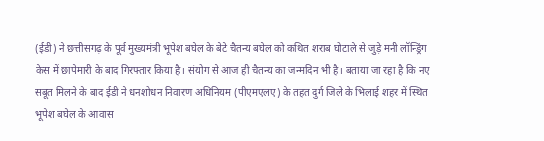(ईडी) ने छत्तीसगढ़ के पूर्व मुख्यमंत्री भूपेश बघेल के बेटे चैतन्य बघेल को कथित शराब घोटाले से जुड़े मनी लॉन्ड्रिंग केस में छापेमारी के बाद गिरफ्तार किया है। संयोग से आज ही चैतन्य का जन्मदिन भी है। बताया जा रहा है कि नए सबूत मिलने के बाद ईडी ने धनशोधन निवारण अधिनियम (पीएमएलए) के तहत दुर्ग जिले के भिलाई शहर में स्थित भूपेश बघेल के आवास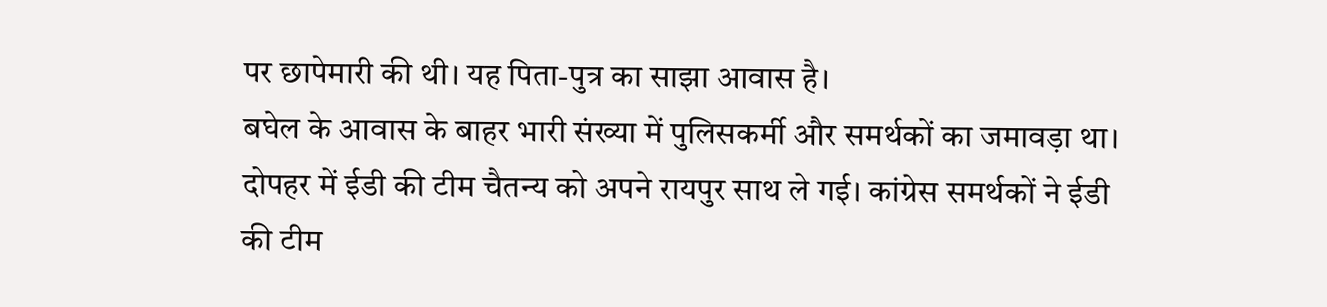पर छापेमारी की थी। यह पिता-पुत्र का साझा आवास है।
बघेल के आवास के बाहर भारी संख्या में पुलिसकर्मी और समर्थकों का जमावड़ा था। दोपहर में ईडी की टीम चैतन्य को अपने रायपुर साथ ले गई। कांग्रेस समर्थकों ने ईडी की टीम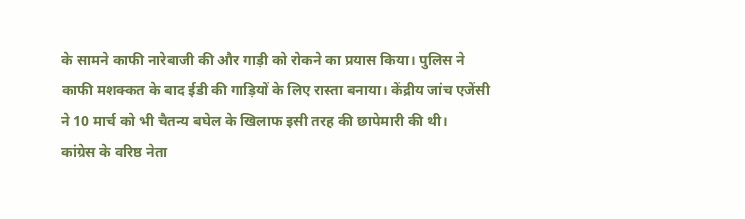के सामने काफी नारेबाजी की और गाड़ी को रोकने का प्रयास किया। पुलिस ने काफी मशक्कत के बाद ईडी की गाड़ियों के लिए रास्ता बनाया। केंद्रीय जांच एजेंसी ने 10 मार्च को भी चैतन्य बघेल के खिलाफ इसी तरह की छापेमारी की थी।
कांग्रेस के वरिष्ठ नेता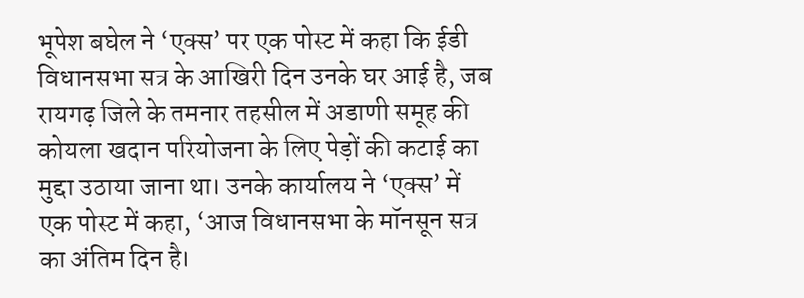भूपेश बघेल ने ‘एक्स’ पर एक पोस्ट में कहा कि ईडी विधानसभा सत्र के आखिरी दिन उनके घर आई है, जब रायगढ़ जिले के तमनार तहसील में अडाणी समूह की कोयला खदान परियोजना के लिए पेड़ों की कटाई का मुद्दा उठाया जाना था। उनके कार्यालय ने ‘एक्स’ में एक पोस्ट में कहा, ‘आज विधानसभा के मॉनसून सत्र का अंतिम दिन है।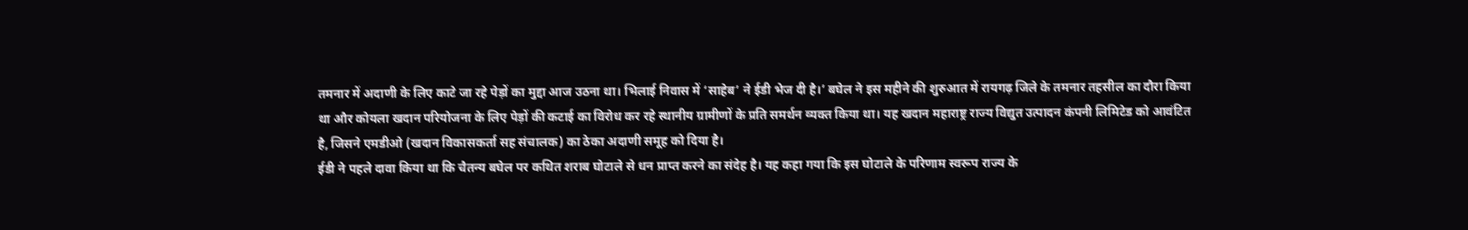तमनार में अदाणी के लिए काटे जा रहे पेड़ों का मुद्दा आज उठना था। भिलाई निवास में ‘साहेब’ ने ईडी भेज दी है।’ बघेल ने इस महीने की शुरुआत में रायगढ़ जिले के तमनार तहसील का दौरा किया था और कोयला खदान परियोजना के लिए पेड़ों की कटाई का विरोध कर रहे स्थानीय ग्रामीणों के प्रति समर्थन व्यक्त किया था। यह खदान महाराष्ट्र राज्य विद्युत उत्पादन कंपनी लिमिटेड को आवंटित है, जिसने एमडीओ (खदान विकासकर्ता सह संचालक) का ठेका अदाणी समूह को दिया है।
ईडी ने पहले दावा किया था कि चैतन्य बघेल पर कथित शराब घोटाले से धन प्राप्त करने का संदेह है। यह कहा गया कि इस घोटाले के परिणाम स्वरूप राज्य के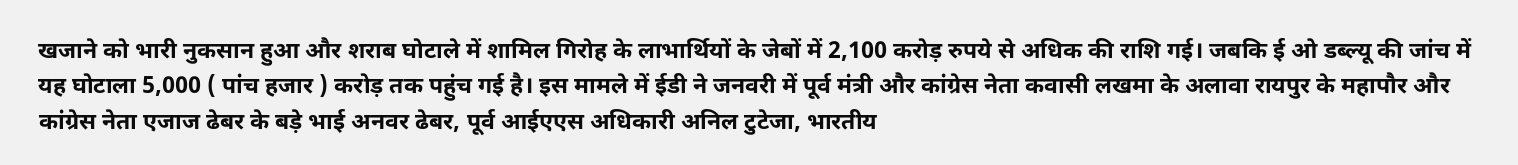खजाने को भारी नुकसान हुआ और शराब घोटाले में शामिल गिरोह के लाभार्थियों के जेबों में 2,100 करोड़ रुपये से अधिक की राशि गई। जबकि ई ओ डब्ल्यू की जांच में यह घोटाला 5,000 ( पांच हजार ) करोड़ तक पहुंच गई है। इस मामले में ईडी ने जनवरी में पूर्व मंत्री और कांग्रेस नेता कवासी लखमा के अलावा रायपुर के महापौर और कांग्रेस नेता एजाज ढेबर के बड़े भाई अनवर ढेबर, पूर्व आईएएस अधिकारी अनिल टुटेजा, भारतीय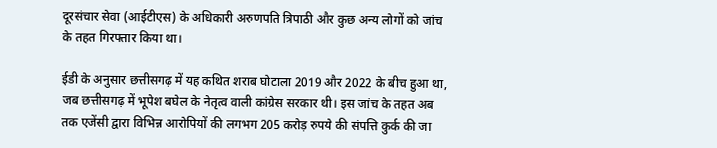दूरसंचार सेवा (आईटीएस) के अधिकारी अरुणपति त्रिपाठी और कुछ अन्य लोगों को जांच के तहत गिरफ्तार किया था।

ईडी के अनुसार छत्तीसगढ़ में यह कथित शराब घोटाला 2019 और 2022 के बीच हुआ था, जब छत्तीसगढ़ में भूपेश बघेल के नेतृत्व वाली कांग्रेस सरकार थी। इस जांच के तहत अब तक एजेंसी द्वारा विभिन्न आरोपियों की लगभग 205 करोड़ रुपये की संपत्ति कुर्क की जा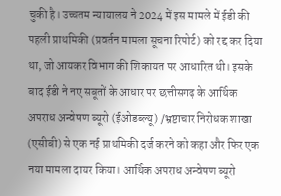चुकी है। उच्चतम न्यायालय ने 2024 में इस मामले में ईडी की पहली प्राथमिकी (प्रवर्तन मामला सूचना रिपोर्ट) को रद्द कर दिया था, जो आयकर विभाग की शिकायत पर आधारित थी। इसके बाद ईडी ने नए सबूतों के आधार पर छत्तीसगढ़ के आर्थिक अपराध अन्वेषण ब्यूरो (ईओडब्ल्यू) /भ्रष्टाचार निरोधक शाखा (एसीबी) से एक नई प्राथमिकी दर्ज करने को कहा और फिर एक नया मामला दायर किया। आर्थिक अपराध अन्वेषण ब्यूरो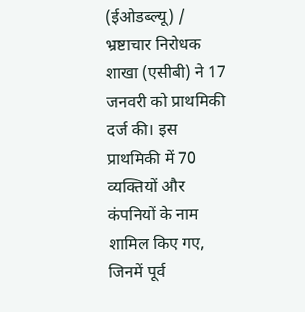(ईओडब्ल्यू) / भ्रष्टाचार निरोधक शाखा (एसीबी) ने 17 जनवरी को प्राथमिकी दर्ज की। इस प्राथमिकी में 70 व्यक्तियों और कंपनियों के नाम शामिल किए गए, जिनमें पूर्व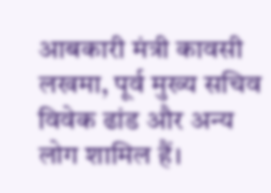आबकारी मंत्री कावसी लखमा, पूर्व मुख्य सचिव विवेक ढांड और अन्य लोग शामिल हैं।